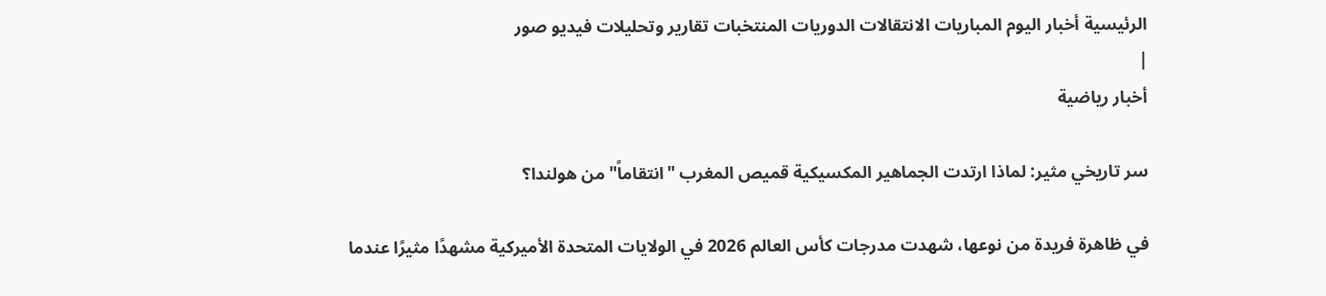الرئيسية أخبار اليوم المباريات الانتقالات الدوريات المنتخبات تقارير وتحليلات فيديو صور
|
أخبار رياضية

سر تاريخي مثير: لماذا ارتدت الجماهير المكسيكية قميص المغرب "انتقاماً" من هولندا؟

في ظاهرة فريدة من نوعها، شهدت مدرجات كأس العالم 2026 في الولايات المتحدة الأميركية مشهدًا مثيرًا عندما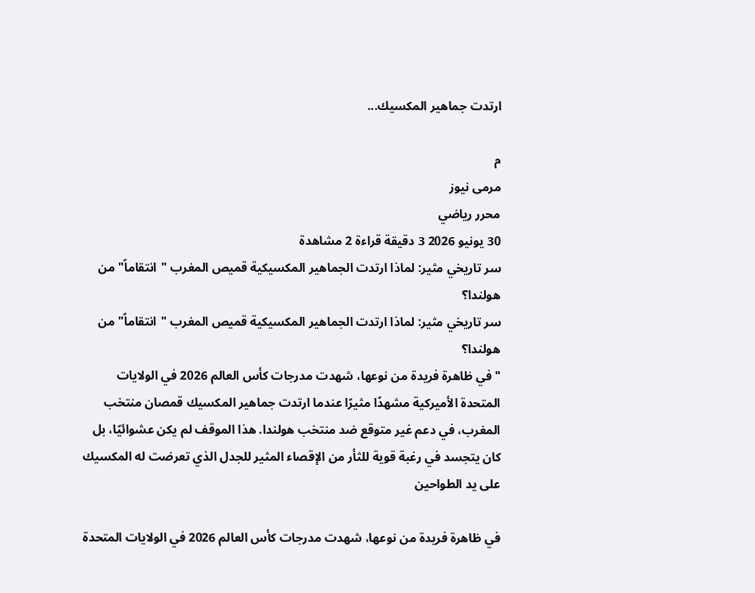ارتدت جماهير المكسيك...

م
مرمى نيوز
محرر رياضي
30 يونيو 2026 3 دقيقة قراءة 2 مشاهدة
سر تاريخي مثير: لماذا ارتدت الجماهير المكسيكية قميص المغرب "انتقاماً" من هولندا؟
سر تاريخي مثير: لماذا ارتدت الجماهير المكسيكية قميص المغرب "انتقاماً" من هولندا؟
" في ظاهرة فريدة من نوعها، شهدت مدرجات كأس العالم 2026 في الولايات المتحدة الأميركية مشهدًا مثيرًا عندما ارتدت جماهير المكسيك قمصان منتخب المغرب، في دعم غير متوقع ضد منتخب هولندا. هذا الموقف لم يكن عشوائيًا، بل كان يتجسد في رغبة قوية للثأر من الإقصاء المثير للجدل الذي تعرضت له المكسيك على يد الطواحين

في ظاهرة فريدة من نوعها، شهدت مدرجات كأس العالم 2026 في الولايات المتحدة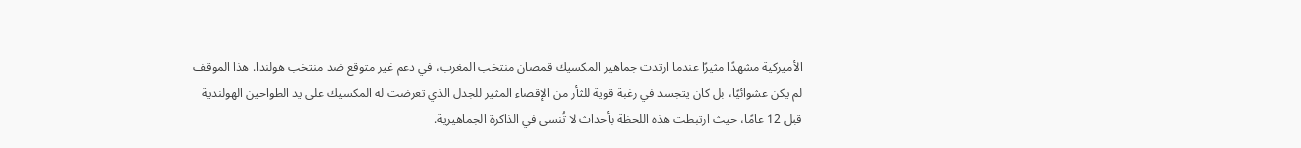الأميركية مشهدًا مثيرًا عندما ارتدت جماهير المكسيك قمصان منتخب المغرب، في دعم غير متوقع ضد منتخب هولندا. هذا الموقف لم يكن عشوائيًا، بل كان يتجسد في رغبة قوية للثأر من الإقصاء المثير للجدل الذي تعرضت له المكسيك على يد الطواحين الهولندية قبل 12 عامًا، حيث ارتبطت هذه اللحظة بأحداث لا تُنسى في الذاكرة الجماهيرية.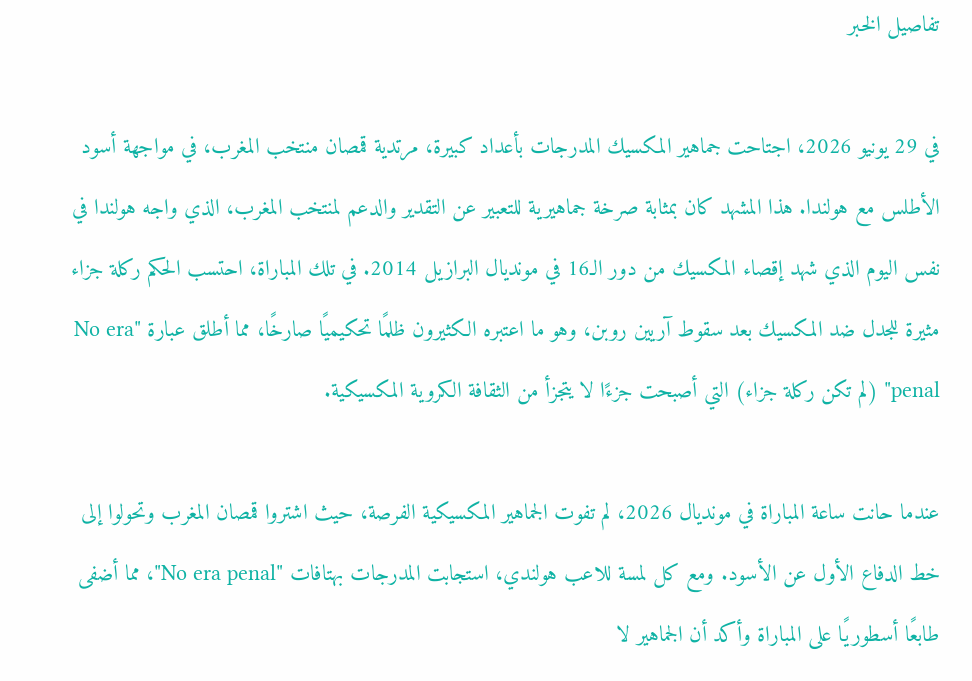تفاصيل الخبر

في 29 يونيو 2026، اجتاحت جماهير المكسيك المدرجات بأعداد كبيرة، مرتدية قمصان منتخب المغرب، في مواجهة أسود الأطلس مع هولندا. هذا المشهد كان بمثابة صرخة جماهيرية للتعبير عن التقدير والدعم لمنتخب المغرب، الذي واجه هولندا في نفس اليوم الذي شهد إقصاء المكسيك من دور الـ16 في مونديال البرازيل 2014. في تلك المباراة، احتسب الحكم ركلة جزاء مثيرة للجدل ضد المكسيك بعد سقوط آريين روبن، وهو ما اعتبره الكثيرون ظلمًا تحكيميًا صارخًا، مما أطلق عبارة "No era penal" (لم تكن ركلة جزاء) التي أصبحت جزءًا لا يتجزأ من الثقافة الكروية المكسيكية.

عندما حانت ساعة المباراة في مونديال 2026، لم تفوت الجماهير المكسيكية الفرصة، حيث اشتروا قمصان المغرب وتحولوا إلى خط الدفاع الأول عن الأسود. ومع كل لمسة للاعب هولندي، استجابت المدرجات بهتافات "No era penal"، مما أضفى طابعًا أسطوريًا على المباراة وأكد أن الجماهير لا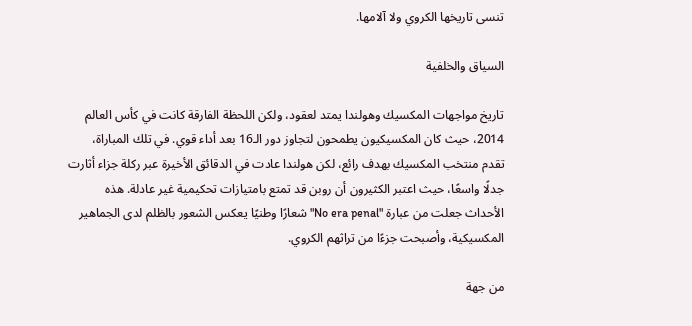تنسى تاريخها الكروي ولا آلامها.

السياق والخلفية

تاريخ مواجهات المكسيك وهولندا يمتد لعقود، ولكن اللحظة الفارقة كانت في كأس العالم 2014، حيث كان المكسيكيون يطمحون لتجاوز دور الـ16 بعد أداء قوي. في تلك المباراة، تقدم منتخب المكسيك بهدف رائع، لكن هولندا عادت في الدقائق الأخيرة عبر ركلة جزاء أثارت جدلًا واسعًا، حيث اعتبر الكثيرون أن روبن قد تمتع بامتيازات تحكيمية غير عادلة. هذه الأحداث جعلت من عبارة "No era penal" شعارًا وطنيًا يعكس الشعور بالظلم لدى الجماهير المكسيكية، وأصبحت جزءًا من تراثهم الكروي.

من جهة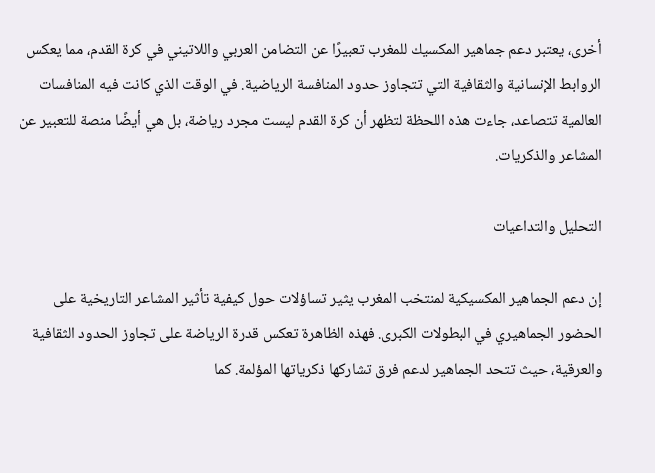أخرى، يعتبر دعم جماهير المكسيك للمغرب تعبيرًا عن التضامن العربي واللاتيني في كرة القدم، مما يعكس الروابط الإنسانية والثقافية التي تتجاوز حدود المنافسة الرياضية. في الوقت الذي كانت فيه المنافسات العالمية تتصاعد، جاءت هذه اللحظة لتظهر أن كرة القدم ليست مجرد رياضة، بل هي أيضًا منصة للتعبير عن المشاعر والذكريات.

التحليل والتداعيات

إن دعم الجماهير المكسيكية لمنتخب المغرب يثير تساؤلات حول كيفية تأثير المشاعر التاريخية على الحضور الجماهيري في البطولات الكبرى. فهذه الظاهرة تعكس قدرة الرياضة على تجاوز الحدود الثقافية والعرقية، حيث تتحد الجماهير لدعم فرق تشاركها ذكرياتها المؤلمة. كما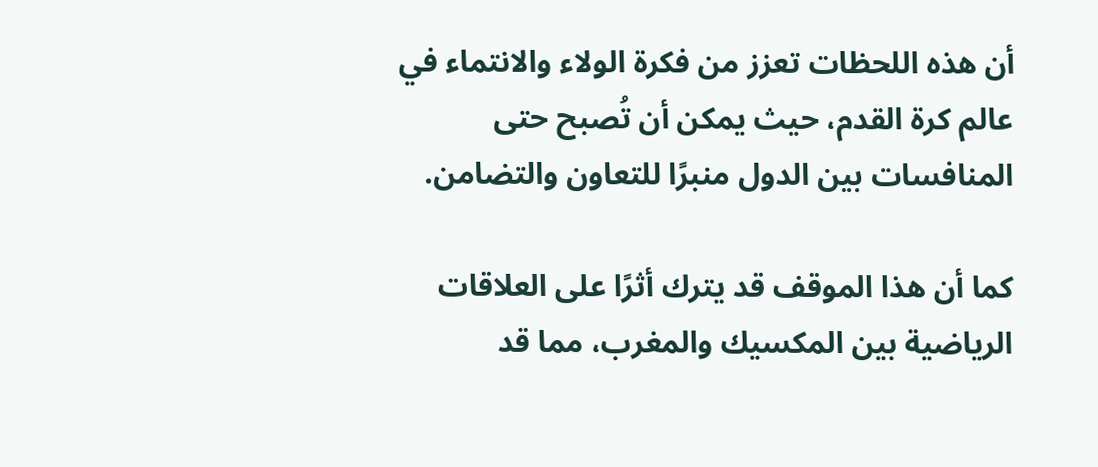أن هذه اللحظات تعزز من فكرة الولاء والانتماء في عالم كرة القدم، حيث يمكن أن تُصبح حتى المنافسات بين الدول منبرًا للتعاون والتضامن.

كما أن هذا الموقف قد يترك أثرًا على العلاقات الرياضية بين المكسيك والمغرب، مما قد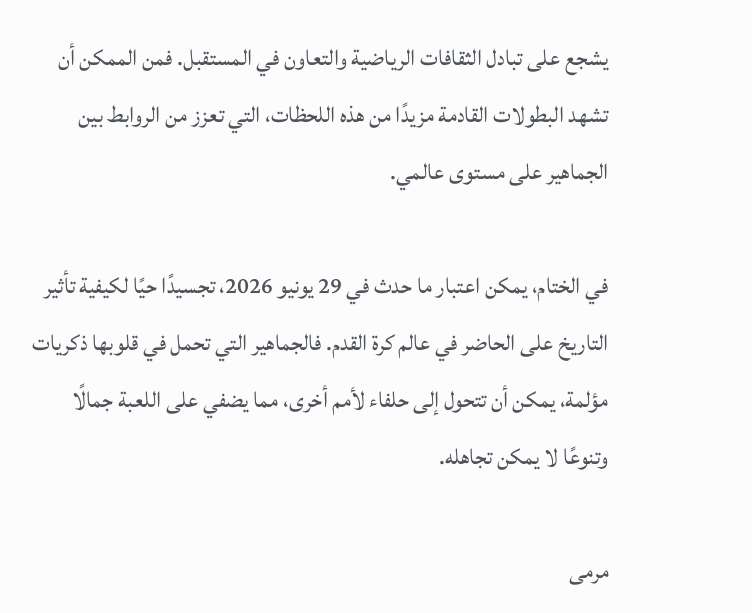يشجع على تبادل الثقافات الرياضية والتعاون في المستقبل. فمن الممكن أن تشهد البطولات القادمة مزيدًا من هذه اللحظات، التي تعزز من الروابط بين الجماهير على مستوى عالمي.

في الختام، يمكن اعتبار ما حدث في 29 يونيو 2026، تجسيدًا حيًا لكيفية تأثير التاريخ على الحاضر في عالم كرة القدم. فالجماهير التي تحمل في قلوبها ذكريات مؤلمة، يمكن أن تتحول إلى حلفاء لأمم أخرى، مما يضفي على اللعبة جمالًا وتنوعًا لا يمكن تجاهله.

مرمى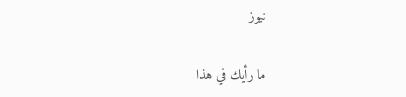نيوز

ما رأيك في هذا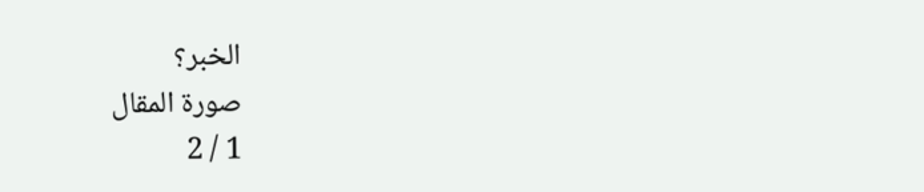الخبر؟
صورة المقال
1 / 2